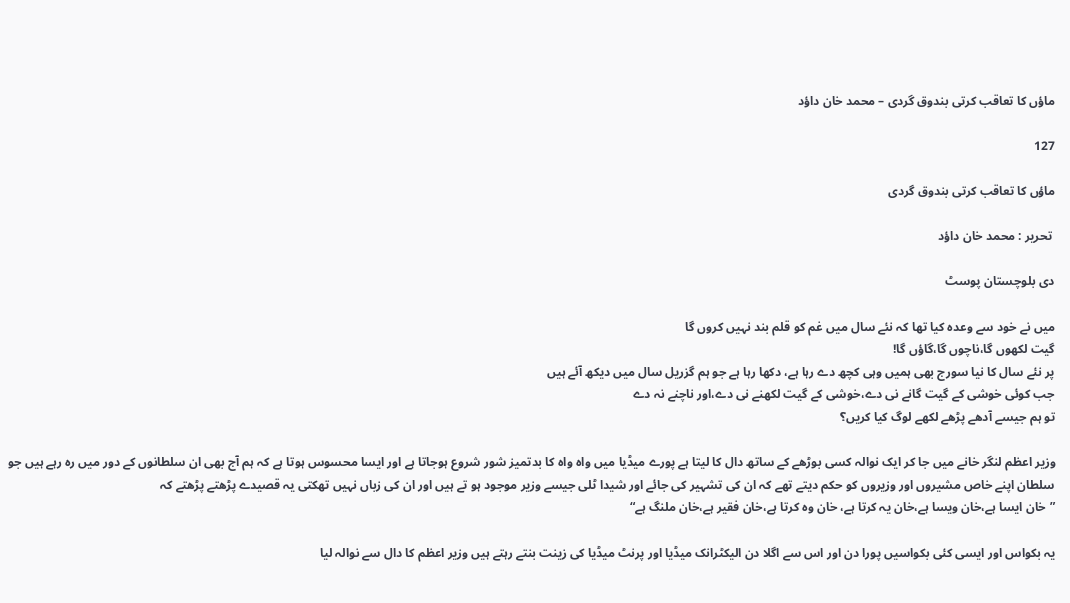ماؤں کا تعاقب کرتی بندوق گردی – محمد خان داؤد

127

ماؤں کا تعاقب کرتی بندوق گردی

 تحریر : محمد خان داؤد

دی بلوچستان پوسٹ

میں نے خود سے وعدہ کیا تھا کہ نئے سال میں غم کو قلم بند نہیں کروں گا
گیت لکھوں گا،ناچوں گا،گاؤں گا!
پر نئے سال کا نیا سورج بھی ہمیں وہی کچھ دے رہا ہے، دکھا رہا ہے جو ہم گزریل سال میں دیکھ آئے ہیں
جب کوئی خوشی کے گیت گانے نی دے،خوشی کے گیت لکھنے نی دے،اور ناچنے نہ دے
تو ہم جیسے آدھے پڑھے لکھے لوگ کیا کریں؟

وزیر اعظم لنگر خانے میں جا کر ایک نوالہ کسی بوڑھے کے ساتھ دال کا لیتا ہے پورے میڈیا میں واہ واہ کا بدتمیز شور شروع ہوجاتا ہے اور ایسا محسوس ہوتا ہے کہ ہم آج بھی ان سلطانوں کے دور میں رہ رہے ہیں جو سلطان اپنے خاص مشیروں اور وزیروں کو حکم دیتے تھے کہ ان کی تشہیر کی جائے اور شیدا ٹلی جیسے وزیر موجود ہو تے ہیں اور ان کی زباں نہیں تھکتی یہ قصیدے پڑھتے پڑھتے کہ
”خان ایسا ہے،خان ویسا ہے،خان یہ کرتا ہے، خان وہ کرتا ہے،خان فقیر ہے،خان ملنگ ہے“

یہ بکواس اور ایسی کئی بکواسیں پورا دن اور اس سے اگلا دن الیکٹرانک میڈیا اور پرنٹ میڈیا کی زینت بنتے رہتے ہیں وزیر اعظم کا دال سے نوالہ لیا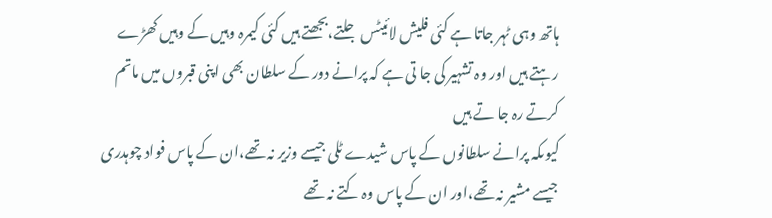ہاتھ وہی ٹہر جاتا ہے کئی فلیش لائیٹس جلتے،بجھتے ہیں کئی کیمرہ وہیں کے وہیں کھڑے رہتے ہیں اور وہ تشہیر کی جا تی ہے کہ پرانے دور کے سلطان بھی اپنی قبروں میں ماتم کرتے رہ جا تے ہیں
کیوںکہ پرانے سلطانوں کے پاس شیدے ٹلی جیسے وزیر نہ تھے،ان کے پاس فواد چوہدری جیسے مشیر نہ تھے،اور ان کے پاس وہ کتے نہ تھے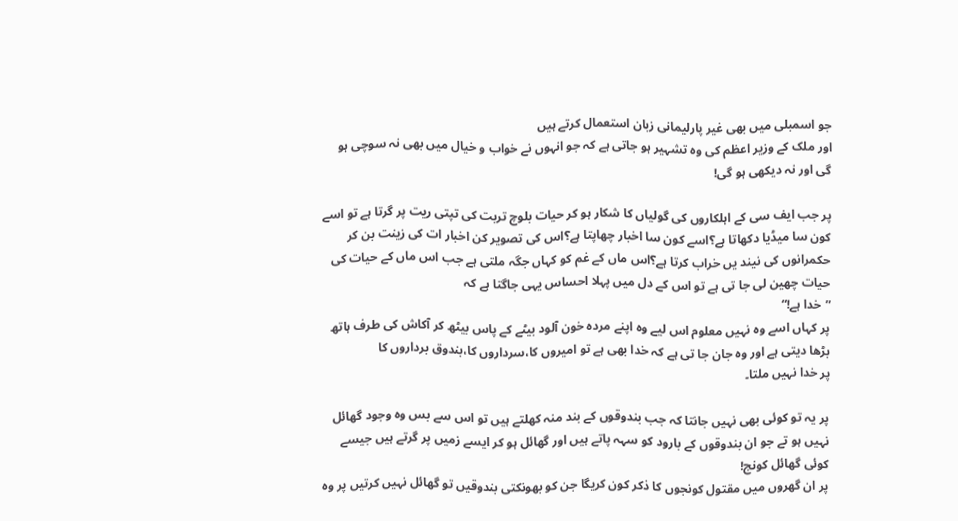جو اسمبلی میں بھی غیر پارلیمانی زبان استعمال کرتے ہیں
اور ملک کے وزیر اعظم کی وہ تشہیر ہو جاتی ہے کہ جو انہوں نے خواب و خیال میں بھی نہ سوچی ہو گی اور نہ دیکھی ہو گی!

پر جب ایف سی کے اہلکاروں کی گولیاں کا شکار ہو کر حیات بلوچ تربت کی تپتی ریت پر گرتا ہے تو اسے کون سا میڈیا دکھاتا ہے؟اسے کون سا اخبار چھاپتا ہے؟اس کی تصویر کن اخبار ات کی زینت بن کر حکمرانوں کی نیند یں خراب کرتا ہے؟اس ماں کے غم کو کہاں جگہ ملتی ہے جب اس ماں کے حیات کی حیات چھین لی جا تی ہے تو اس کے دل میں پہلا احساس یہی جاگتا ہے کہ
”خدا ہے!“
پر کہاں اسے وہ نہیں معلوم اس لیے وہ اپنے مردہ خون آلود بیٹے کے پاس بیٹھ کر آکاش کی طرف ہاتھ بڑھا دیتی ہے اور وہ جان جا تی ہے کہ خدا بھی ہے تو امیروں کا،سرداروں کا،بندوق برداروں کا
پر خدا نہیں ملتا۔

پر یہ تو کوئی بھی نہیں جانتا کہ جب بندوقوں کے بند منہ کھلتے ہیں تو اس سے بس وہ وجود گھائل نہیں ہو تے جو ان بندوقوں کے بارود کو سہہ پاتے ہیں اور گھائل ہو کر ایسے زمیں پر گرتے ہیں جیسے کوئی گھائل کونج!
پر ان گھروں میں مقتول کونجوں کا ذکر کون کریگا جن کو بھونکتی بندوقیں تو گھائل نہیں کرتیں پر وہ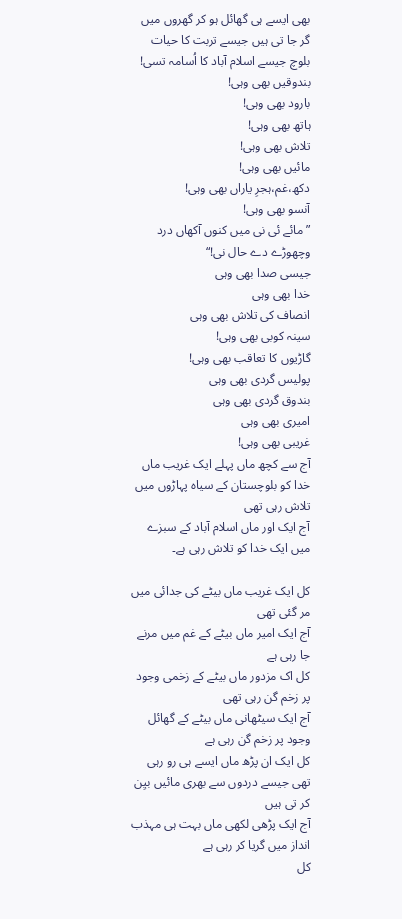بھی ایسے ہی گھائل ہو کر گھروں میں گر جا تی ہیں جیسے تربت کا حیات بلوچ جیسے اسلام آباد کا اُسامہ تسی!
بندوقیں بھی وہی!
بارود بھی وہی!
ہاتھ بھی وہی!
تلاش بھی وہی!
مائیں بھی وہی!
دکھ،غم،ہجرِ یاراں بھی وہی!
آنسو بھی وہی!
”مائے ئی نی میں کنوں آکھاں درد وچھوڑے دے حال نی!“
جیسی صدا بھی وہی
خدا بھی وہی
انصاف کی تلاش بھی وہی
سینہ کوبی بھی وہی!
گاڑیوں کا تعاقب بھی وہی!
پولیس گردی بھی وہی
بندوق گردی بھی وہی
امیری بھی وہی
غریبی بھی وہی!
آج سے کچھ ماں پہلے ایک غریب ماں خدا کو بلوچستان کے سیاہ پہاڑوں میں تلاش رہی تھی
آج ایک اور ماں اسلام آباد کے سبزے میں ایک خدا کو تلاش رہی ہے۔

کل ایک غریب ماں بیٹے کی جدائی میں مر گئی تھی
آج ایک امیر ماں بیٹے کے غم میں مرنے جا رہی ہے
کل اک مزدور ماں بیٹے کے زخمی وجود پر زخم گن رہی تھی
آج ایک سیٹھانی ماں بیٹے کے گھائل وجود پر زخم گن رہی ہے
کل ایک ان پڑھ ماں ایسے ہی رو رہی تھی جیسے دردوں سے بھری مائیں بیِن کر تی ہیں
آج ایک پڑھی لکھی ماں بہت ہی مہذب انداز میں گریا کر رہی ہے
کل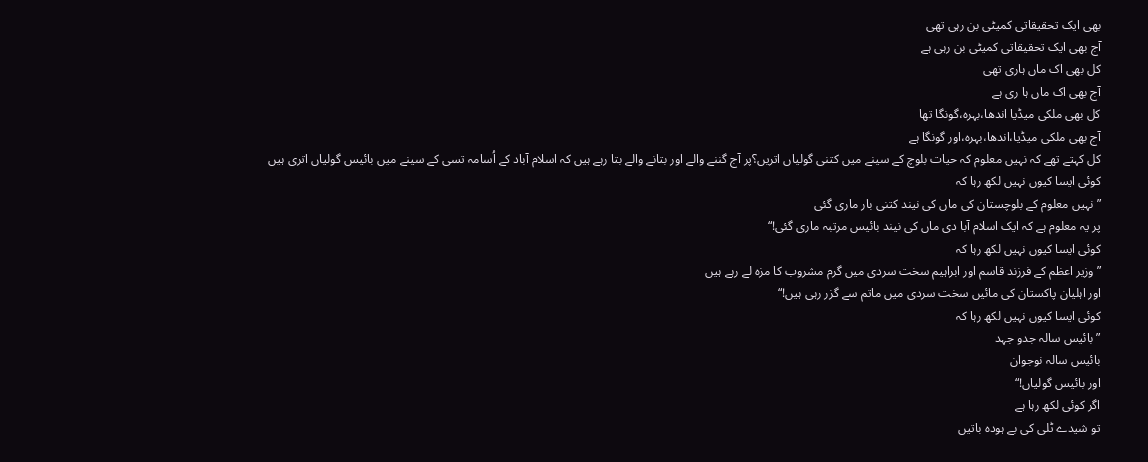بھی ایک تحقیقاتی کمیٹی بن رہی تھی
آج بھی ایک تحقیقاتی کمیٹی بن رہی ہے
کل بھی اک ماں ہاری تھی
آج بھی اک ماں ہا ری ہے
کل بھی ملکی میڈیا اندھا،بہرہ،گونگا تھا
آج بھی ملکی میڈیا،اندھا،بہرہ،اور گونگا ہے
کل کہتے تھے کہ نہیں معلوم کہ حیات بلوچ کے سینے میں کتنی گولیاں اتریں؟پر آج گننے والے اور بتانے والے بتا رہے ہیں کہ اسلام آباد کے اُسامہ تسی کے سینے میں بائیس گولیاں اتری ہیں
کوئی ایسا کیوں نہیں لکھ رہا کہ
”نہیں معلوم کے بلوچستان کی ماں کی نیند کتنی بار ماری گئی
پر یہ معلوم ہے کہ ایک اسلام آبا دی ماں کی نیند بائیس مرتبہ ماری گئی!“
کوئی ایسا کیوں نہیں لکھ رہا کہ
”وزیر اعظم کے فرزند قاسم اور ابراہیم سخت سردی میں گرم مشروب کا مزہ لے رہے ہیں
اور اہلیان پاکستان کی مائیں سخت سردی میں ماتم سے گزر رہی ہیں!“
کوئی ایسا کیوں نہیں لکھ رہا کہ
”بائیس سالہ جدو جہد
بائیس سالہ نوجوان
اور بائیس گولیاں!“
اگر کوئی لکھ رہا ہے
تو شیدے ٹلی کی بے ہودہ باتیں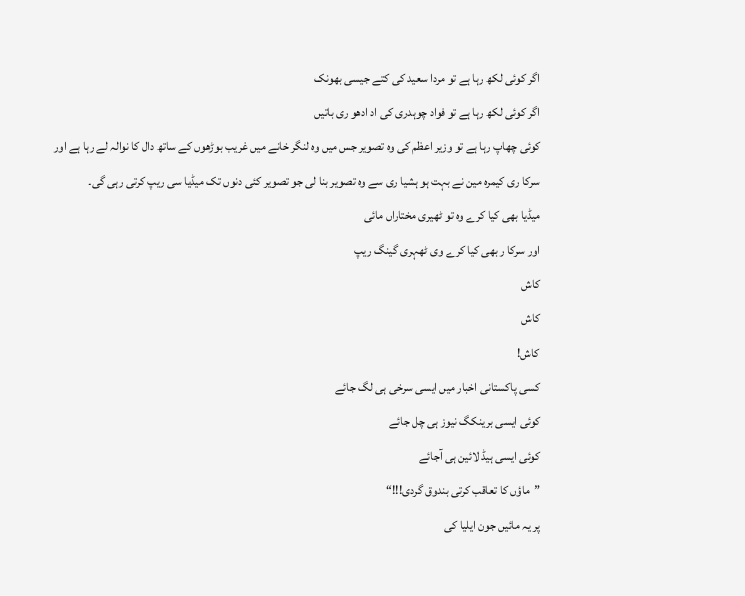اگر کوئی لکھ رہا ہے تو مردا سعید کی کتے جیسی بھونک
اگر کوئی لکھ رہا ہے تو فواد چوہدری کی اد ادھو ری باتیں
کوئی چھاپ رہا ہے تو وزیر اعظم کی وہ تصویر جس میں وہ لنگر خانے میں غریب بوڑھوں کے ساتھ دال کا نوالہ لے رہا ہے اور سرکا ری کیمرہ مین نے بہت ہو ہشیا ری سے وہ تصویر بنا لی جو تصویر کئی دنوں تک میڈیا سی ریپ کرتی رہی گی۔
میڈیا بھی کیا کرے وہ تو ٹھیری مختاراں مائی
اور سرکا ر بھی کیا کرے وی ٹھہری گینگ ریپ
کاش
کاش
کاش!
کسی پاکستانی اخبار میں ایسی سرخی ہی لگ جائے
کوئی ایسی برینکگ نیوز ہی چل جائے
کوئی ایسی ہیڈ لائین ہی آجائے
”ماؤں کا تعاقب کرتی بندوق گردی!!!“
پر یہ مائیں جون ایلیا کی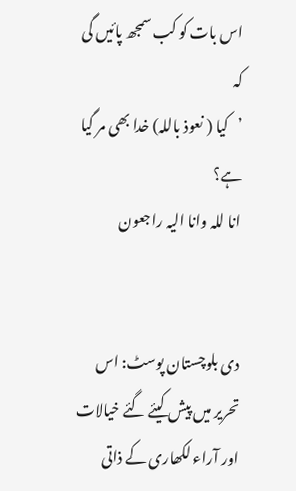اس بات کو کب سمجھ پائیں گی کہ
’کیا ( نعوذ باللہ) خدا بھی مر گیا ہے؟
انا للہ وانا الیہ راجعون


دی بلوچستان پوسٹ: اس تحریر میں پیش کیئے گئے خیالات اور آراء لکھاری کے ذاتی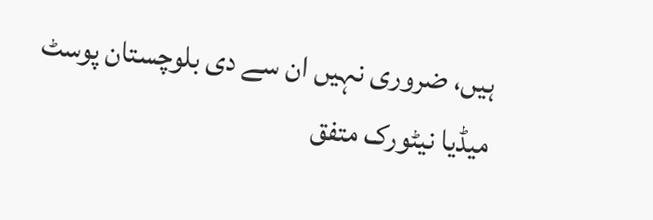ہیں، ضروری نہیں ان سے دی بلوچستان پوسٹ میڈیا نیٹورک متفق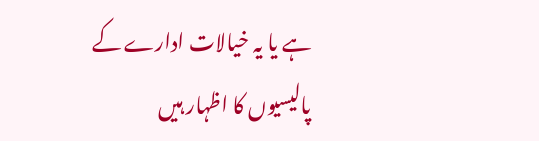ہے یا یہ خیالات ادارے کے پالیسیوں کا اظہار ہیں